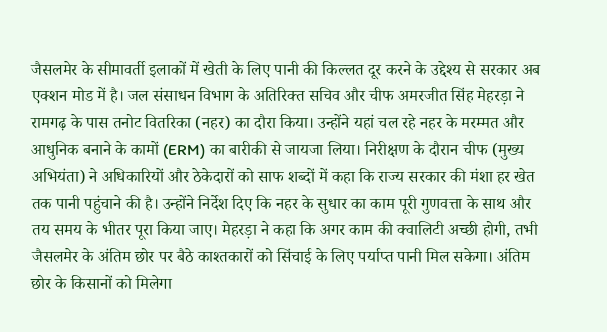जैसलमेर के सीमावर्ती इलाकों में खेती के लिए पानी की किल्लत दूर करने के उद्देश्य से सरकार अब एक्शन मोड में है। जल संसाधन विभाग के अतिरिक्त सचिव और चीफ अमरजीत सिंह मेहरड़ा ने रामगढ़ के पास तनोट वितरिका (नहर) का दौरा किया। उन्होंने यहां चल रहे नहर के मरम्मत और आधुनिक बनाने के कामों (ERM) का बारीकी से जायजा लिया। निरीक्षण के दौरान चीफ (मुख्य अभियंता) ने अधिकारियों और ठेकेदारों को साफ शब्दों में कहा कि राज्य सरकार की मंशा हर खेत तक पानी पहुंचाने की है। उन्होंने निर्देश दिए कि नहर के सुधार का काम पूरी गुणवत्ता के साथ और तय समय के भीतर पूरा किया जाए। मेहरड़ा ने कहा कि अगर काम की क्वालिटी अच्छी होगी, तभी जैसलमेर के अंतिम छोर पर बैठे काश्तकारों को सिंचाई के लिए पर्याप्त पानी मिल सकेगा। अंतिम छोर के किसानों को मिलेगा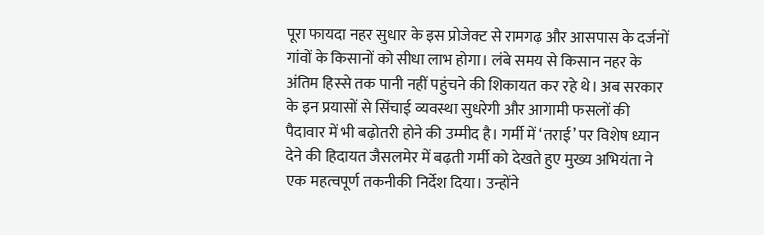पूरा फायदा नहर सुधार के इस प्रोजेक्ट से रामगढ़ और आसपास के दर्जनों गांवों के किसानों को सीधा लाभ होगा। लंबे समय से किसान नहर के अंतिम हिस्से तक पानी नहीं पहुंचने की शिकायत कर रहे थे। अब सरकार के इन प्रयासों से सिंचाई व्यवस्था सुधरेगी और आगामी फसलों की पैदावार में भी बढ़ोतरी होने की उम्मीद है। गर्मी में ‘तराई’ पर विशेष ध्यान देने की हिदायत जैसलमेर में बढ़ती गर्मी को देखते हुए मुख्य अभियंता ने एक महत्वपूर्ण तकनीकी निर्देश दिया। उन्होंने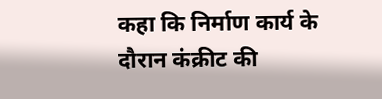कहा कि निर्माण कार्य के दौरान कंक्रीट की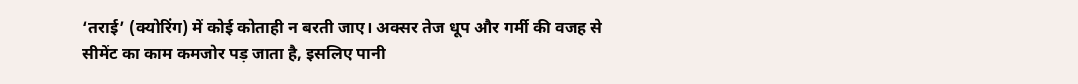‘तराई’ (क्योरिंग) में कोई कोताही न बरती जाए। अक्सर तेज धूप और गर्मी की वजह से सीमेंट का काम कमजोर पड़ जाता है, इसलिए पानी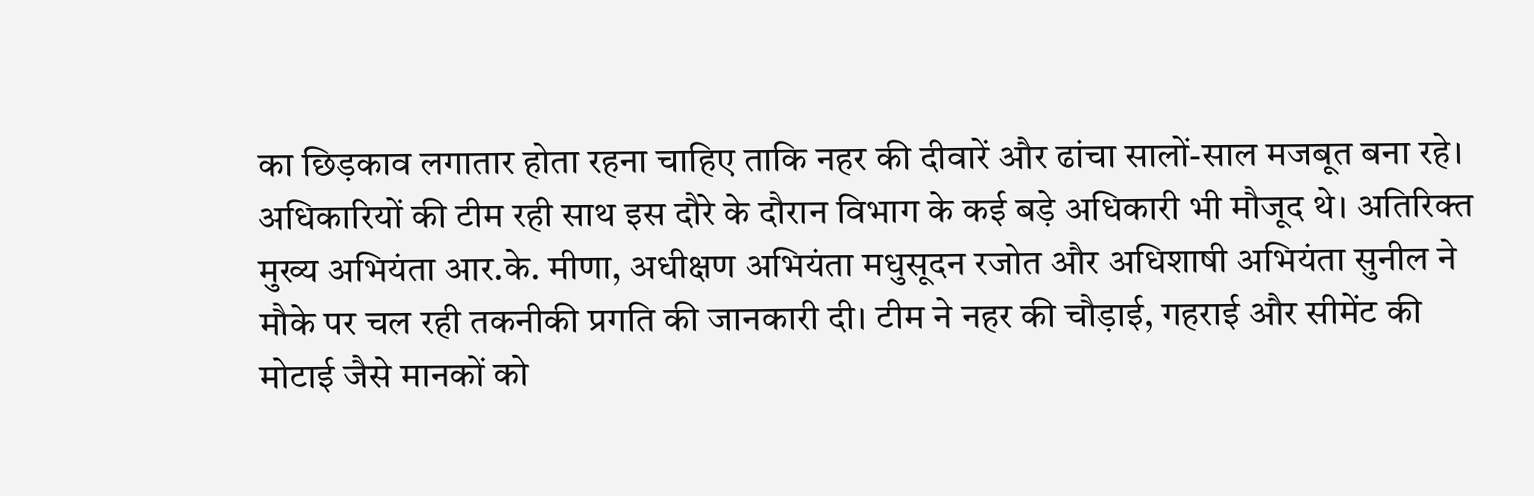का छिड़काव लगातार होता रहना चाहिए ताकि नहर की दीवारें और ढांचा सालों-साल मजबूत बना रहे। अधिकारियों की टीम रही साथ इस दौरे के दौरान विभाग के कई बड़े अधिकारी भी मौजूद थे। अतिरिक्त मुख्य अभियंता आर.के. मीणा, अधीक्षण अभियंता मधुसूदन रजोत और अधिशाषी अभियंता सुनील ने मौके पर चल रही तकनीकी प्रगति की जानकारी दी। टीम ने नहर की चौड़ाई, गहराई और सीमेंट की मोटाई जैसे मानकों को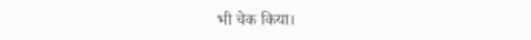भी चेक किया।